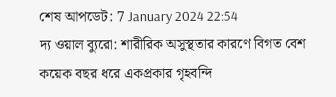শেষ আপডেট: 7 January 2024 22:54
দ্য ওয়াল ব্যুরো: শারীরিক অসুস্থতার কারণে বিগত বেশ কয়েক বছর ধরে একপ্রকার গৃহবন্দি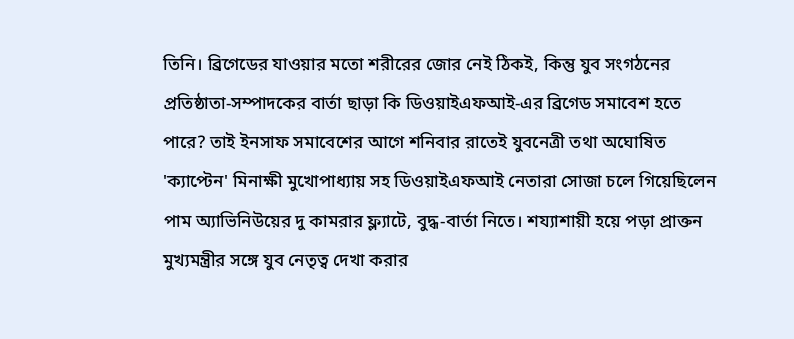তিনি। ব্রিগেডের যাওয়ার মতো শরীরের জোর নেই ঠিকই, কিন্তু যুব সংগঠনের প্রতিষ্ঠাতা-সম্পাদকের বার্তা ছাড়া কি ডিওয়াইএফআই-এর ব্রিগেড সমাবেশ হতে পারে? তাই ইনসাফ সমাবেশের আগে শনিবার রাতেই যুবনেত্রী তথা অঘোষিত 'ক্যাপ্টেন' মিনাক্ষী মুখোপাধ্যায় সহ ডিওয়াইএফআই নেতারা সোজা চলে গিয়েছিলেন পাম অ্যাভিনিউয়ের দু কামরার ফ্ল্যাটে, বুদ্ধ-বার্তা নিতে। শয্যাশায়ী হয়ে পড়া প্রাক্তন মুখ্যমন্ত্রীর সঙ্গে যুব নেতৃত্ব দেখা করার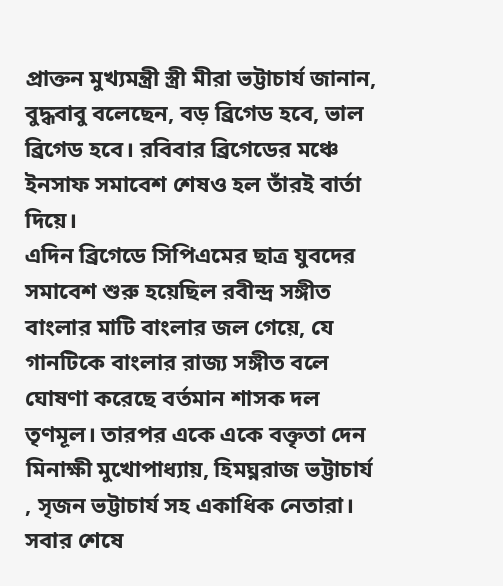প্রাক্তন মুখ্যমন্ত্রী স্ত্রী মীরা ভট্টাচার্য জানান, বুদ্ধবাবু বলেছেন, বড় ব্রিগেড হবে, ভাল ব্রিগেড হবে। রবিবার ব্রিগেডের মঞ্চে ইনসাফ সমাবেশ শেষও হল তাঁরই বার্তা দিয়ে।
এদিন ব্রিগেডে সিপিএমের ছাত্র যুবদের সমাবেশ শুরু হয়েছিল রবীন্দ্র সঙ্গীত বাংলার মাটি বাংলার জল গেয়ে, যে গানটিকে বাংলার রাজ্য সঙ্গীত বলে ঘোষণা করেছে বর্তমান শাসক দল তৃণমূল। তারপর একে একে বক্তৃতা দেন মিনাক্ষী মুখোপাধ্যায়, হিমঘ্নরাজ ভট্টাচার্য , সৃজন ভট্টাচার্য সহ একাধিক নেতারা। সবার শেষে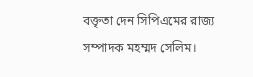বক্তৃতা দেন সিপিএমের রাজ্য সম্পাদক মহম্মদ সেলিম।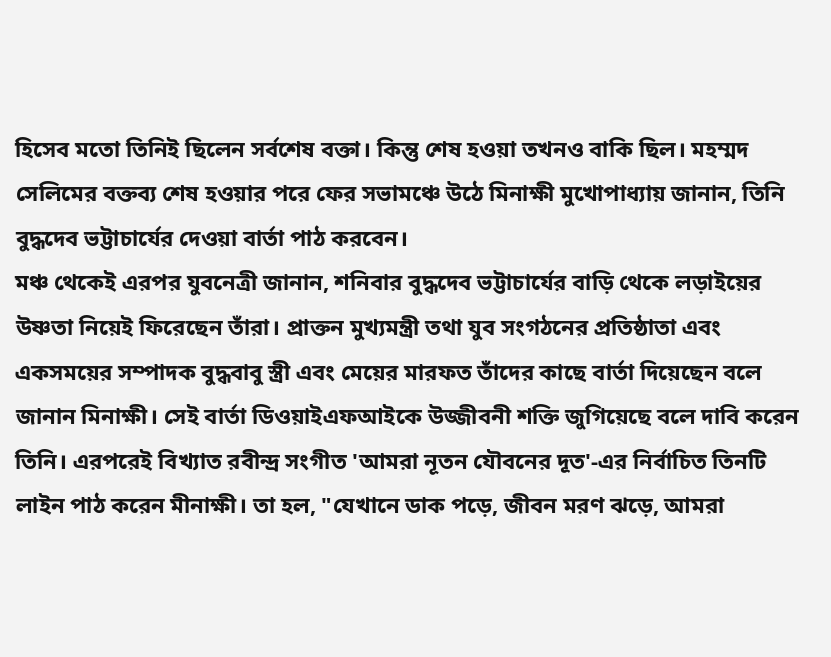হিসেব মতো তিনিই ছিলেন সর্বশেষ বক্তা। কিন্তু শেষ হওয়া তখনও বাকি ছিল। মহম্মদ সেলিমের বক্তব্য শেষ হওয়ার পরে ফের সভামঞ্চে উঠে মিনাক্ষী মুখোপাধ্যায় জানান, তিনি বুদ্ধদেব ভট্টাচার্যের দেওয়া বার্তা পাঠ করবেন।
মঞ্চ থেকেই এরপর যুবনেত্রী জানান, শনিবার বুদ্ধদেব ভট্টাচার্যের বাড়ি থেকে লড়াইয়ের উষ্ণতা নিয়েই ফিরেছেন তাঁরা। প্রাক্তন মুখ্যমন্ত্রী তথা যুব সংগঠনের প্রতিষ্ঠাতা এবং একসময়ের সম্পাদক বুদ্ধবাবু স্ত্রী এবং মেয়ের মারফত তাঁদের কাছে বার্তা দিয়েছেন বলে জানান মিনাক্ষী। সেই বার্তা ডিওয়াইএফআইকে উজ্জীবনী শক্তি জুগিয়েছে বলে দাবি করেন তিনি। এরপরেই বিখ্যাত রবীন্দ্র সংগীত 'আমরা নূতন যৌবনের দূত'-এর নির্বাচিত তিনটি লাইন পাঠ করেন মীনাক্ষী। তা হল, "যেখানে ডাক পড়ে, জীবন মরণ ঝড়ে, আমরা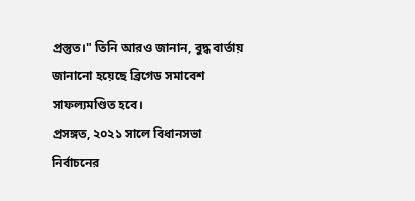প্রস্তুত।" তিনি আরও জানান, বুদ্ধ বার্তায় জানানো হয়েছে ব্রিগেড সমাবেশ সাফল্যমণ্ডিত হবে।
প্রসঙ্গত, ২০২১ সালে বিধানসভা নির্বাচনের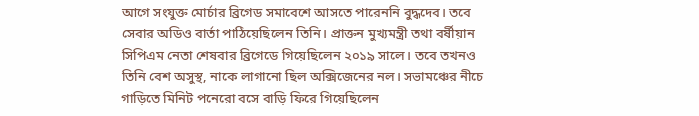আগে সংযুক্ত মোর্চার ব্রিগেড সমাবেশে আসতে পারেননি বুদ্ধদেব। তবে সেবার অডিও বার্তা পাঠিয়েছিলেন তিনি। প্রাক্তন মুখ্যমন্ত্রী তথা বর্ষীয়ান সিপিএম নেতা শেষবার ব্রিগেডে গিয়েছিলেন ২০১৯ সালে। তবে তখনও তিনি বেশ অসুস্থ, নাকে লাগানো ছিল অক্সিজেনের নল। সভামঞ্চের নীচে গাড়িতে মিনিট পনেরো বসে বাড়ি ফিরে গিয়েছিলেন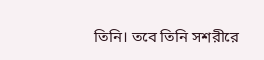তিনি। তবে তিনি সশরীরে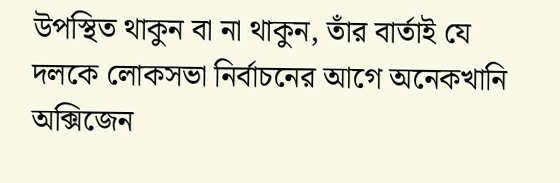উপস্থিত থাকুন বা না থাকুন, তাঁর বার্তাই যে দলকে লোকসভা নির্বাচনের আগে অনেকখানি অক্সিজেন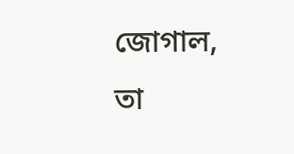জোগাল, তা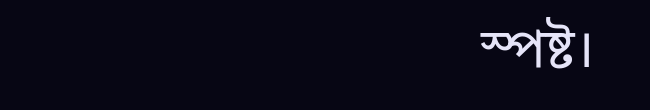স্পষ্ট।